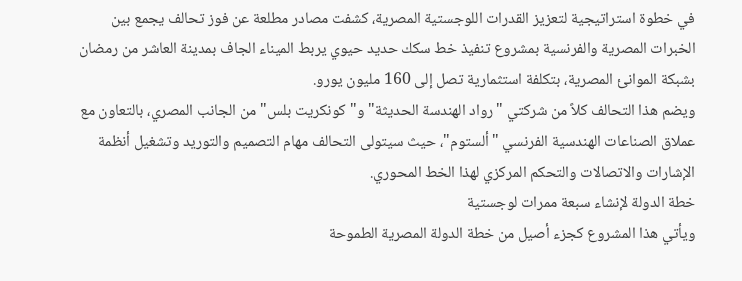في خطوة استراتيجية لتعزيز القدرات اللوجستية المصرية، كشفت مصادر مطلعة عن فوز تحالف يجمع بين الخبرات المصرية والفرنسية بمشروع تنفيذ خط سكك حديد حيوي يربط الميناء الجاف بمدينة العاشر من رمضان بشبكة الموانئ المصرية، بتكلفة استثمارية تصل إلى 160 مليون يورو.
ويضم هذا التحالف كلاً من شركتي "رواد الهندسة الحديثة" و"كونكريت بلس" من الجانب المصري، بالتعاون مع عملاق الصناعات الهندسية الفرنسي "ألستوم"، حيث سيتولى التحالف مهام التصميم والتوريد وتشغيل أنظمة الإشارات والاتصالات والتحكم المركزي لهذا الخط المحوري.
خطة الدولة لإنشاء سبعة ممرات لوجستية
ويأتي هذا المشروع كجزء أصيل من خطة الدولة المصرية الطموحة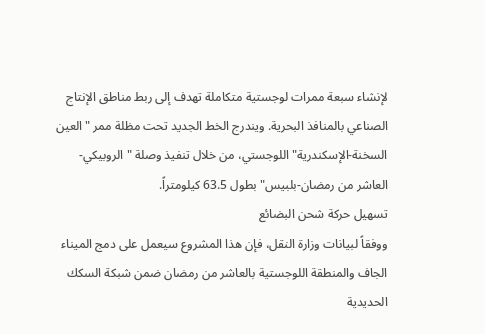لإنشاء سبعة ممرات لوجستية متكاملة تهدف إلى ربط مناطق الإنتاج الصناعي بالمنافذ البحرية. ويندرج الخط الجديد تحت مظلة ممر "العين السخنة-الإسكندرية" اللوجستي، من خلال تنفيذ وصلة "الروبيكي-العاشر من رمضان-بلبيس" بطول 63.5 كيلومتراً.
تسهيل حركة شحن البضائع
ووفقاً لبيانات وزارة النقل، فإن هذا المشروع سيعمل على دمج الميناء الجاف والمنطقة اللوجستية بالعاشر من رمضان ضمن شبكة السكك الحديدية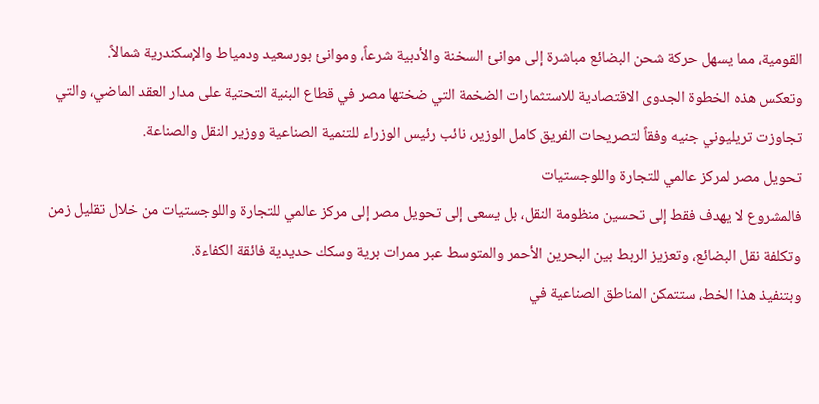القومية، مما يسهل حركة شحن البضائع مباشرة إلى موانئ السخنة والأدبية شرعاً، وموانئ بورسعيد ودمياط والإسكندرية شمالاً.
وتعكس هذه الخطوة الجدوى الاقتصادية للاستثمارات الضخمة التي ضختها مصر في قطاع البنية التحتية على مدار العقد الماضي، والتي تجاوزت تريليوني جنيه وفقاً لتصريحات الفريق كامل الوزير، نائب رئيس الوزراء للتنمية الصناعية ووزير النقل والصناعة.
تحويل مصر لمركز عالمي للتجارة واللوجستيات
فالمشروع لا يهدف فقط إلى تحسين منظومة النقل، بل يسعى إلى تحويل مصر إلى مركز عالمي للتجارة واللوجستيات من خلال تقليل زمن وتكلفة نقل البضائع، وتعزيز الربط بين البحرين الأحمر والمتوسط عبر ممرات برية وسكك حديدية فائقة الكفاءة.
وبتنفيذ هذا الخط، ستتمكن المناطق الصناعية في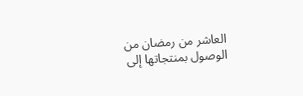العاشر من رمضان من الوصول بمنتجاتها إلى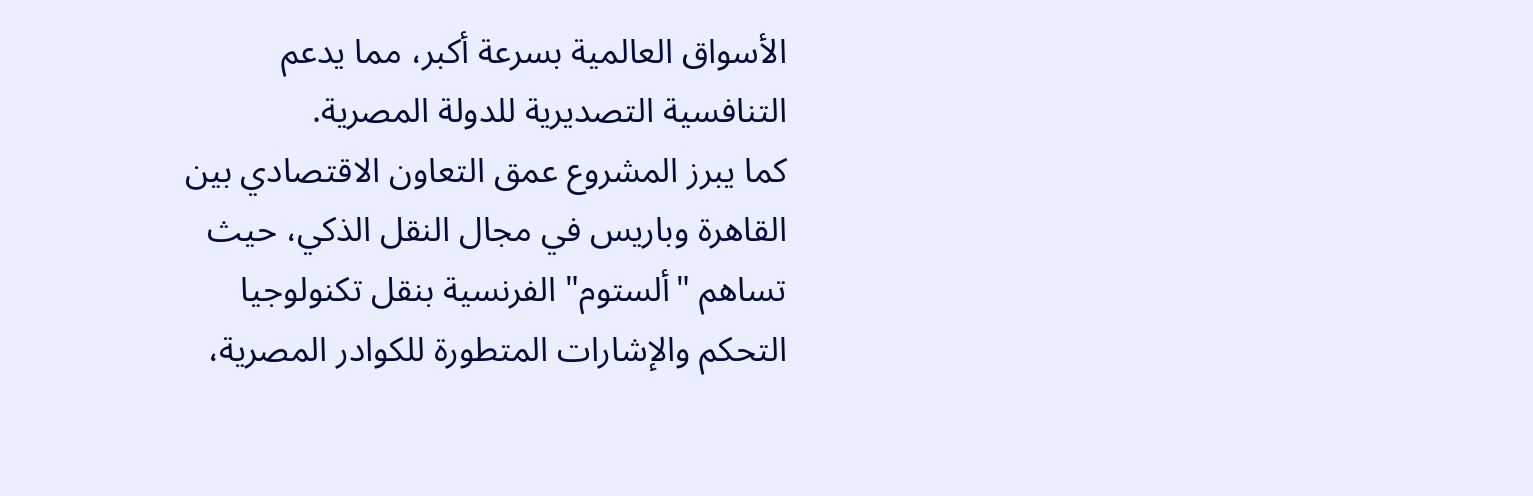الأسواق العالمية بسرعة أكبر، مما يدعم التنافسية التصديرية للدولة المصرية.
كما يبرز المشروع عمق التعاون الاقتصادي بين القاهرة وباريس في مجال النقل الذكي، حيث تساهم "ألستوم" الفرنسية بنقل تكنولوجيا التحكم والإشارات المتطورة للكوادر المصرية،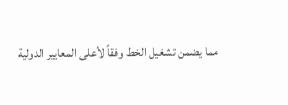مما يضمن تشغيل الخط وفقاً لأعلى المعايير الدولية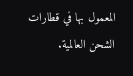المعمول بها في قطارات الشحن العالمية.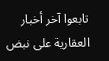تابعوا آخر أخبار العقارية على نبض